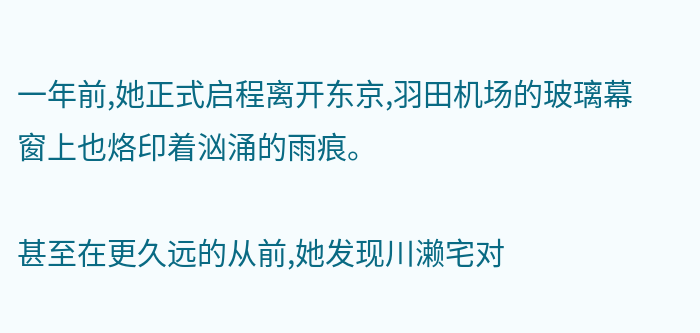一年前,她正式启程离开东京,羽田机场的玻璃幕窗上也烙印着汹涌的雨痕。

甚至在更久远的从前,她发现川濑宅对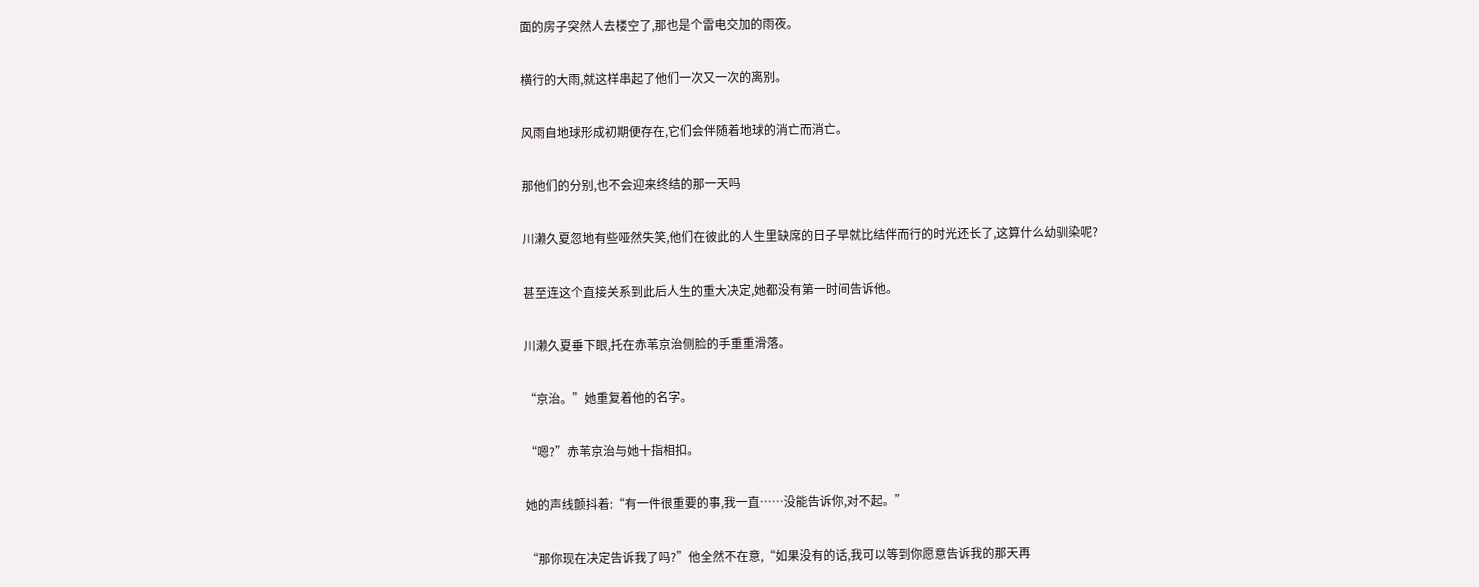面的房子突然人去楼空了,那也是个雷电交加的雨夜。

横行的大雨,就这样串起了他们一次又一次的离别。

风雨自地球形成初期便存在,它们会伴随着地球的消亡而消亡。

那他们的分别,也不会迎来终结的那一天吗

川濑久夏忽地有些哑然失笑,他们在彼此的人生里缺席的日子早就比结伴而行的时光还长了,这算什么幼驯染呢?

甚至连这个直接关系到此后人生的重大决定,她都没有第一时间告诉他。

川濑久夏垂下眼,托在赤苇京治侧脸的手重重滑落。

“京治。”她重复着他的名字。

“嗯?”赤苇京治与她十指相扣。

她的声线颤抖着:“有一件很重要的事,我一直……没能告诉你,对不起。”

“那你现在决定告诉我了吗?”他全然不在意,“如果没有的话,我可以等到你愿意告诉我的那天再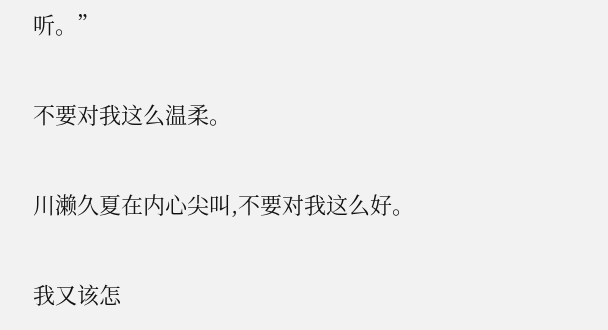听。”

不要对我这么温柔。

川濑久夏在内心尖叫,不要对我这么好。

我又该怎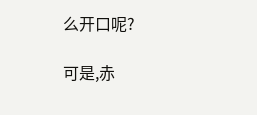么开口呢?

可是,赤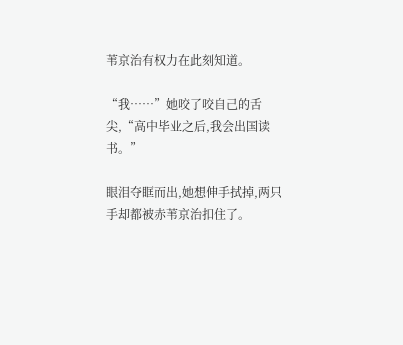苇京治有权力在此刻知道。

“我……”她咬了咬自己的舌尖,“高中毕业之后,我会出国读书。”

眼泪夺眶而出,她想伸手拭掉,两只手却都被赤苇京治扣住了。